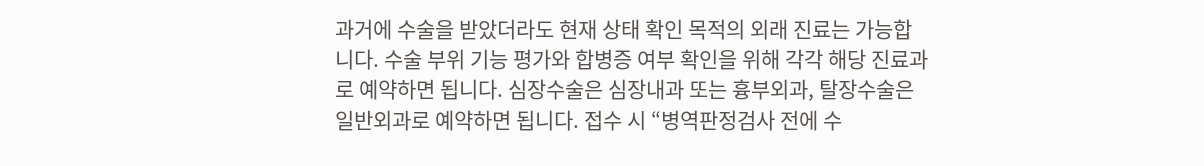과거에 수술을 받았더라도 현재 상태 확인 목적의 외래 진료는 가능합니다. 수술 부위 기능 평가와 합병증 여부 확인을 위해 각각 해당 진료과로 예약하면 됩니다. 심장수술은 심장내과 또는 흉부외과, 탈장수술은 일반외과로 예약하면 됩니다. 접수 시 “병역판정검사 전에 수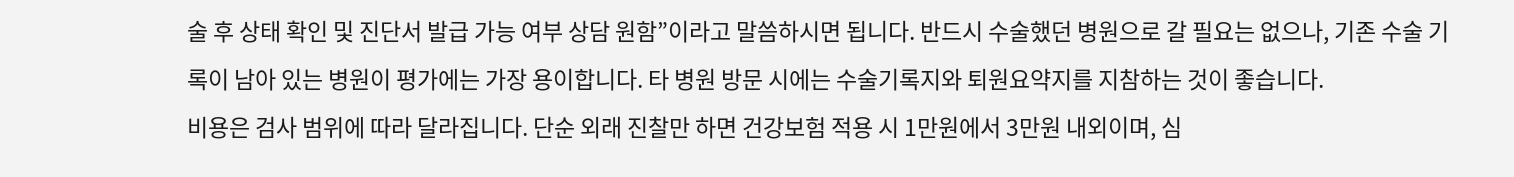술 후 상태 확인 및 진단서 발급 가능 여부 상담 원함”이라고 말씀하시면 됩니다. 반드시 수술했던 병원으로 갈 필요는 없으나, 기존 수술 기록이 남아 있는 병원이 평가에는 가장 용이합니다. 타 병원 방문 시에는 수술기록지와 퇴원요약지를 지참하는 것이 좋습니다.
비용은 검사 범위에 따라 달라집니다. 단순 외래 진찰만 하면 건강보험 적용 시 1만원에서 3만원 내외이며, 심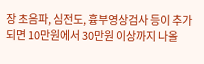장 초음파, 심전도, 흉부영상검사 등이 추가되면 10만원에서 30만원 이상까지 나올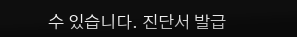수 있습니다. 진단서 발급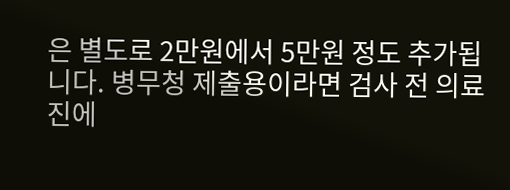은 별도로 2만원에서 5만원 정도 추가됩니다. 병무청 제출용이라면 검사 전 의료진에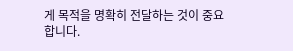게 목적을 명확히 전달하는 것이 중요합니다.